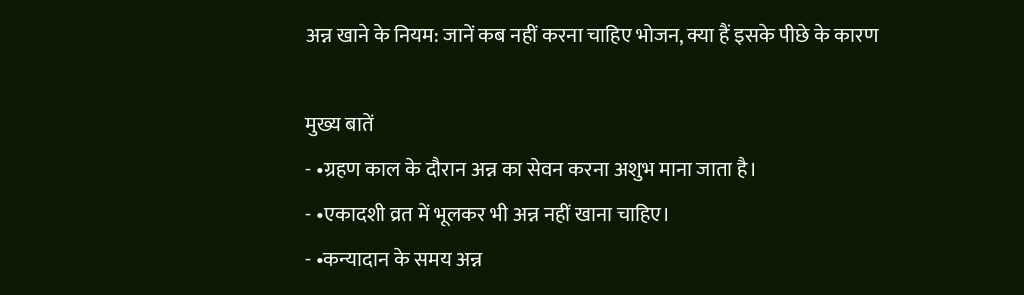अन्न खाने के नियम: जानें कब नहीं करना चाहिए भोजन, क्या हैं इसके पीछे के कारण

मुख्य बातें
- •ग्रहण काल के दौरान अन्न का सेवन करना अशुभ माना जाता है।
- •एकादशी व्रत में भूलकर भी अन्न नहीं खाना चाहिए।
- •कन्यादान के समय अन्न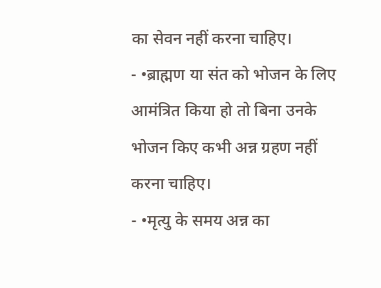का सेवन नहीं करना चाहिए।
- •ब्राह्मण या संत को भोजन के लिए आमंत्रित किया हो तो बिना उनके भोजन किए कभी अन्न ग्रहण नहीं करना चाहिए।
- •मृत्यु के समय अन्न का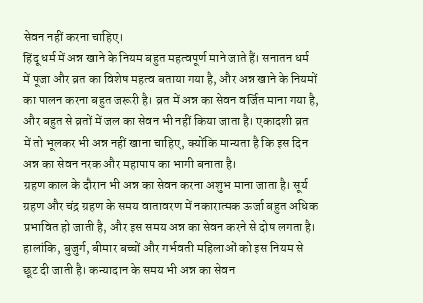सेवन नहीं करना चाहिए।
हिंदू धर्म में अन्न खाने के नियम बहुत महत्वपूर्ण माने जाते हैं। सनातन धर्म में पूजा और व्रत का विशेष महत्व बताया गया है, और अन्न खाने के नियमों का पालन करना बहुत जरूरी है। व्रत में अन्न का सेवन वर्जित माना गया है, और बहुत से व्रतों में जल का सेवन भी नहीं किया जाता है। एकादशी व्रत में तो भूलकर भी अन्न नहीं खाना चाहिए, क्योंकि मान्यता है कि इस दिन अन्न का सेवन नरक और महापाप का भागी बनाता है।
ग्रहण काल के दौरान भी अन्न का सेवन करना अशुभ माना जाता है। सूर्य ग्रहण और चंद्र ग्रहण के समय वातावरण में नकारात्मक ऊर्जा बहुत अधिक प्रभावित हो जाती है, और इस समय अन्न का सेवन करने से दोष लगता है। हालांकि, बुजुर्ग, बीमार बच्चों और गर्भवती महिलाओं को इस नियम से छूट दी जाती है। कन्यादान के समय भी अन्न का सेवन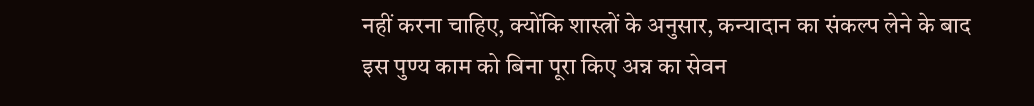नहीं करना चाहिए, क्योंकि शास्त्रों के अनुसार, कन्यादान का संकल्प लेने के बाद इस पुण्य काम को बिना पूरा किए अन्न का सेवन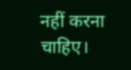नहीं करना चाहिए।